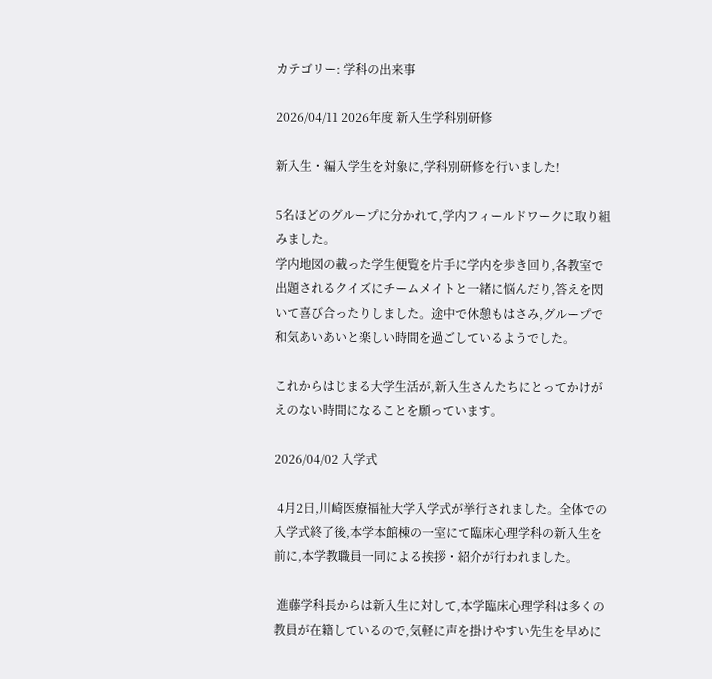カテゴリー: 学科の出来事

2026/04/11 2026年度 新入生学科別研修

新入生・編入学生を対象に,学科別研修を行いました!

5名ほどのグループに分かれて,学内フィールドワークに取り組みました。
学内地図の載った学生便覧を片手に学内を歩き回り,各教室で出題されるクイズにチームメイトと一緒に悩んだり,答えを閃いて喜び合ったりしました。途中で休憩もはさみ,グループで和気あいあいと楽しい時間を過ごしているようでした。

これからはじまる大学生活が,新入生さんたちにとってかけがえのない時間になることを願っています。

2026/04/02 入学式

 4月2日,川崎医療福祉大学入学式が挙行されました。全体での入学式終了後,本学本館棟の一室にて臨床心理学科の新入生を前に,本学教職員一同による挨拶・紹介が行われました。

 進藤学科長からは新入生に対して,本学臨床心理学科は多くの教員が在籍しているので,気軽に声を掛けやすい先生を早めに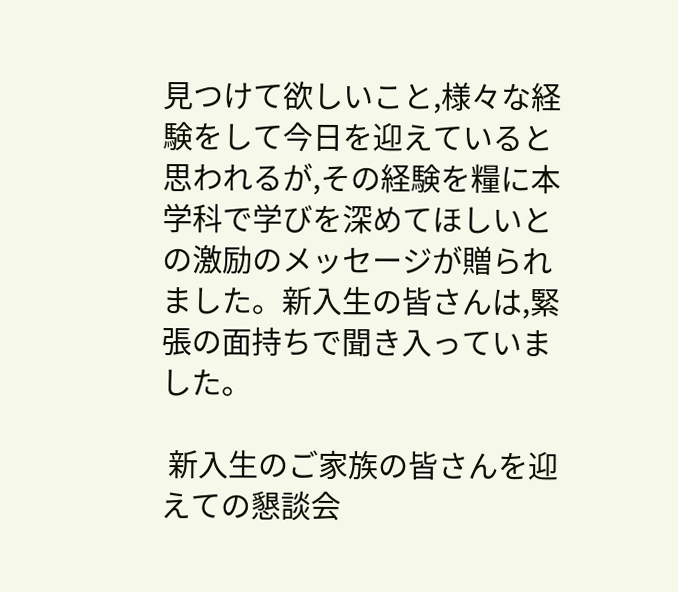見つけて欲しいこと,様々な経験をして今日を迎えていると思われるが,その経験を糧に本学科で学びを深めてほしいとの激励のメッセージが贈られました。新入生の皆さんは,緊張の面持ちで聞き入っていました。

 新入生のご家族の皆さんを迎えての懇談会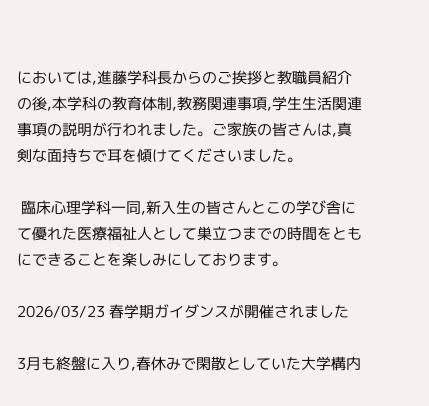においては,進藤学科長からのご挨拶と教職員紹介の後,本学科の教育体制,教務関連事項,学生生活関連事項の説明が行われました。ご家族の皆さんは,真剣な面持ちで耳を傾けてくださいました。

 臨床心理学科一同,新入生の皆さんとこの学び舎にて優れた医療福祉人として巣立つまでの時間をともにできることを楽しみにしております。

2026/03/23 春学期ガイダンスが開催されました

3月も終盤に入り,春休みで閑散としていた大学構内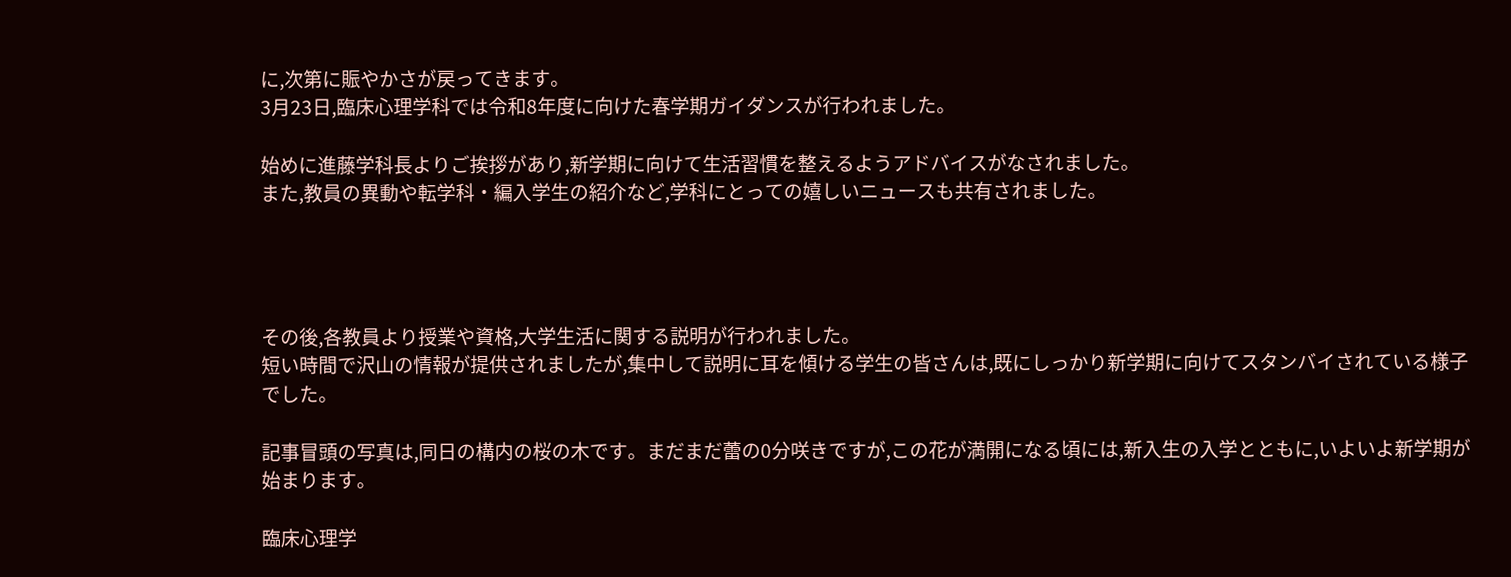に,次第に賑やかさが戻ってきます。
3月23日,臨床心理学科では令和8年度に向けた春学期ガイダンスが行われました。

始めに進藤学科長よりご挨拶があり,新学期に向けて生活習慣を整えるようアドバイスがなされました。
また,教員の異動や転学科・編入学生の紹介など,学科にとっての嬉しいニュースも共有されました。




その後,各教員より授業や資格,大学生活に関する説明が行われました。
短い時間で沢山の情報が提供されましたが,集中して説明に耳を傾ける学生の皆さんは,既にしっかり新学期に向けてスタンバイされている様子でした。

記事冒頭の写真は,同日の構内の桜の木です。まだまだ蕾の0分咲きですが,この花が満開になる頃には,新入生の入学とともに,いよいよ新学期が始まります。

臨床心理学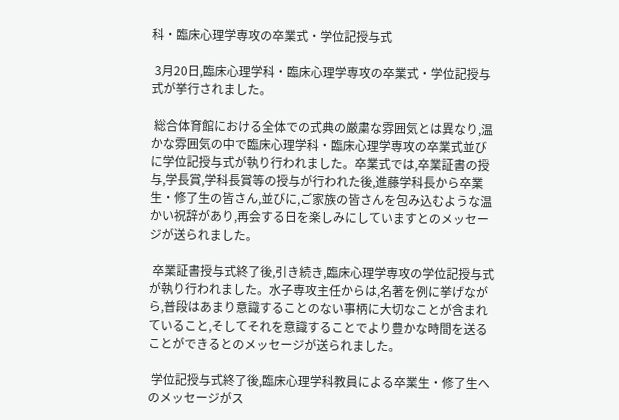科・臨床心理学専攻の卒業式・学位記授与式

 3月20日,臨床心理学科・臨床心理学専攻の卒業式・学位記授与式が挙行されました。

 総合体育館における全体での式典の厳粛な雰囲気とは異なり,温かな雰囲気の中で臨床心理学科・臨床心理学専攻の卒業式並びに学位記授与式が執り行われました。卒業式では,卒業証書の授与,学長賞,学科長賞等の授与が行われた後,進藤学科長から卒業生・修了生の皆さん,並びに,ご家族の皆さんを包み込むような温かい祝辞があり,再会する日を楽しみにしていますとのメッセージが送られました。

 卒業証書授与式終了後,引き続き,臨床心理学専攻の学位記授与式が執り行われました。水子専攻主任からは,名著を例に挙げながら,普段はあまり意識することのない事柄に大切なことが含まれていること,そしてそれを意識することでより豊かな時間を送ることができるとのメッセージが送られました。

 学位記授与式終了後,臨床心理学科教員による卒業生・修了生へのメッセージがス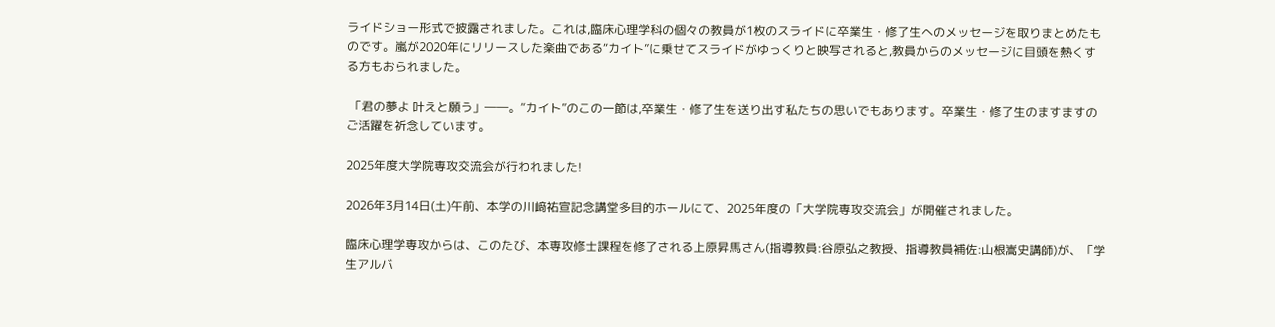ライドショー形式で披露されました。これは,臨床心理学科の個々の教員が1枚のスライドに卒業生・修了生へのメッセージを取りまとめたものです。嵐が2020年にリリースした楽曲である“カイト”に乗せてスライドがゆっくりと映写されると,教員からのメッセージに目頭を熱くする方もおられました。

 「君の夢よ 叶えと願う」――。“カイト”のこの一節は,卒業生・修了生を送り出す私たちの思いでもあります。卒業生・修了生のますますのご活躍を祈念しています。

2025年度大学院専攻交流会が行われました!

2026年3月14日(土)午前、本学の川﨑祐宣記念講堂多目的ホールにて、2025年度の「大学院専攻交流会」が開催されました。

臨床心理学専攻からは、このたび、本専攻修士課程を修了される上原昇馬さん(指導教員:谷原弘之教授、指導教員補佐:山根嵩史講師)が、「学生アルバ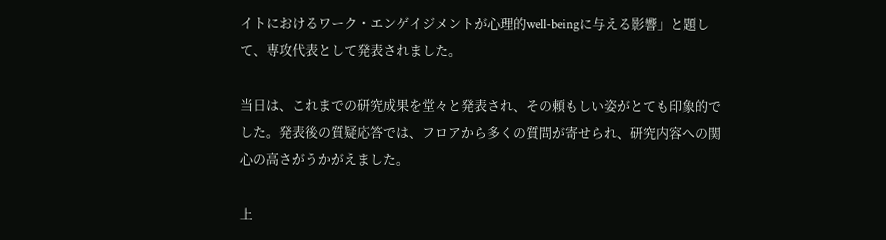イトにおけるワーク・エンゲイジメントが心理的well-beingに与える影響」と題して、専攻代表として発表されました。

当日は、これまでの研究成果を堂々と発表され、その頼もしい姿がとても印象的でした。発表後の質疑応答では、フロアから多くの質問が寄せられ、研究内容への関心の高さがうかがえました。

上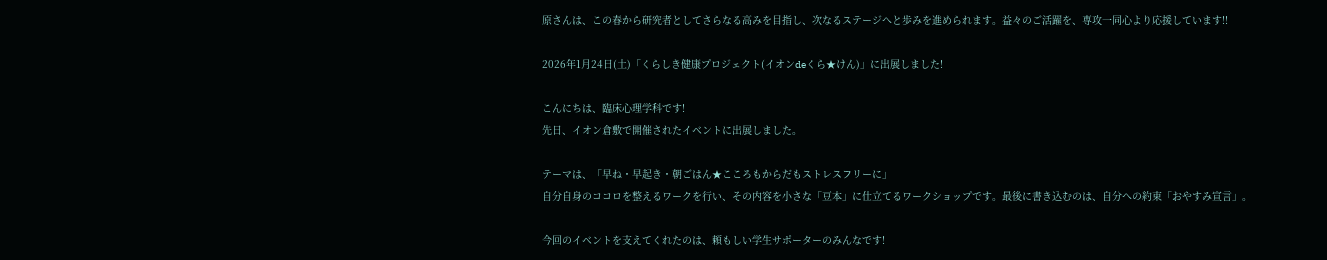原さんは、この春から研究者としてさらなる高みを目指し、次なるステージへと歩みを進められます。益々のご活躍を、専攻一同心より応援しています!!

2026年1月24日(土)「くらしき健康プロジェクト(イオンdeくら★けん)」に出展しました!

こんにちは、臨床心理学科です!
先日、イオン倉敷で開催されたイベントに出展しました。

テーマは、「早ね・早起き・朝ごはん★こころもからだもストレスフリーに」
自分自身のココロを整えるワークを行い、その内容を小さな「豆本」に仕立てるワークショップです。最後に書き込むのは、自分への約束「おやすみ宣言」。

今回のイベントを支えてくれたのは、頼もしい学生サポーターのみんなです!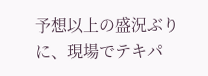予想以上の盛況ぶりに、現場でテキパ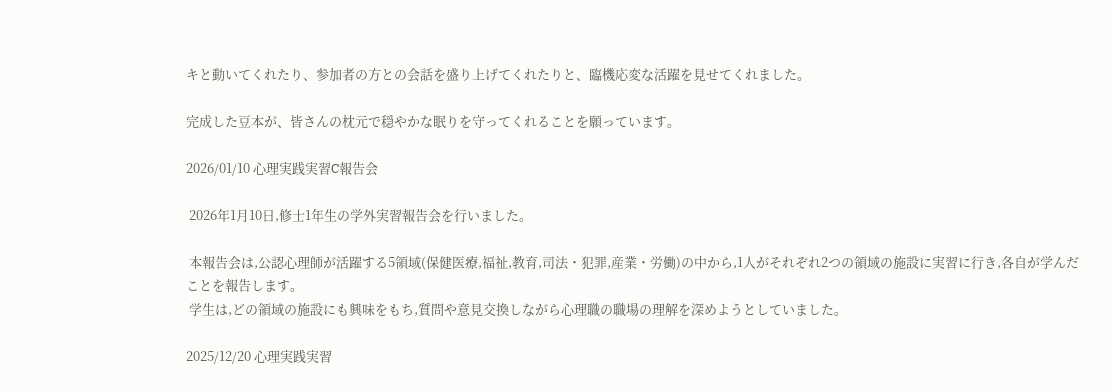キと動いてくれたり、参加者の方との会話を盛り上げてくれたりと、臨機応変な活躍を見せてくれました。

完成した豆本が、皆さんの枕元で穏やかな眠りを守ってくれることを願っています。

2026/01/10 心理実践実習C報告会

 2026年1月10日,修士1年生の学外実習報告会を行いました。

 本報告会は,公認心理師が活躍する5領域(保健医療,福祉,教育,司法・犯罪,産業・労働)の中から,1人がそれぞれ2つの領域の施設に実習に行き,各自が学んだことを報告します。
 学生は,どの領域の施設にも興味をもち,質問や意見交換しながら心理職の職場の理解を深めようとしていました。

2025/12/20 心理実践実習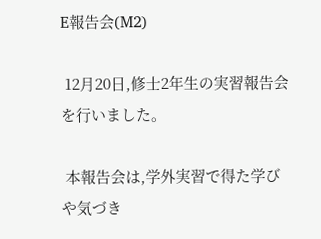E報告会(M2)

 12月20日,修士2年生の実習報告会を行いました。

 本報告会は,学外実習で得た学びや気づき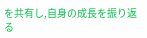を共有し,自身の成長を振り返る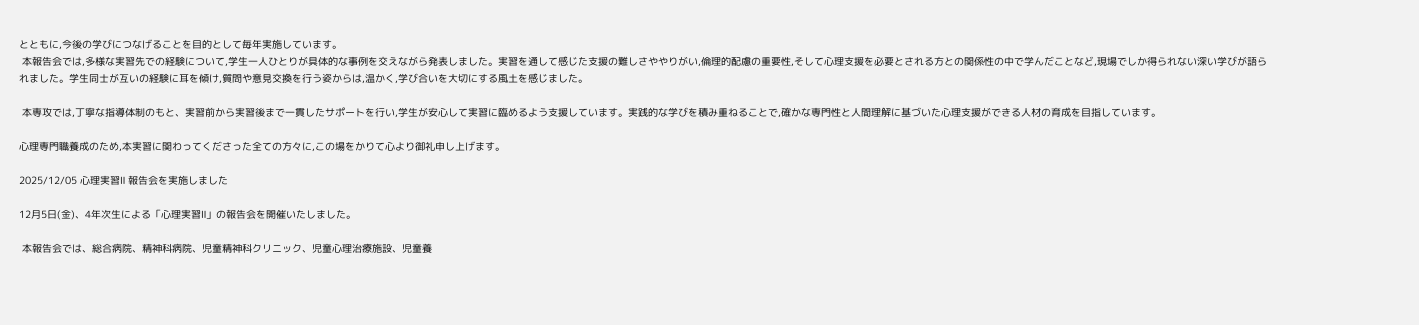とともに,今後の学びにつなげることを目的として毎年実施しています。
 本報告会では,多様な実習先での経験について,学生一人ひとりが具体的な事例を交えながら発表しました。実習を通して感じた支援の難しさややりがい,倫理的配慮の重要性,そして心理支援を必要とされる方との関係性の中で学んだことなど,現場でしか得られない深い学びが語られました。学生同士が互いの経験に耳を傾け,質問や意見交換を行う姿からは,温かく,学び合いを大切にする風土を感じました。

 本専攻では,丁寧な指導体制のもと、実習前から実習後まで一貫したサポートを行い,学生が安心して実習に臨めるよう支援しています。実践的な学びを積み重ねることで,確かな専門性と人間理解に基づいた心理支援ができる人材の育成を目指しています。

心理専門職養成のため,本実習に関わってくださった全ての方々に,この場をかりて心より御礼申し上げます。

2025/12/05 心理実習Ⅱ 報告会を実施しました

12月5日(金)、4年次生による「心理実習Ⅱ」の報告会を開催いたしました。

 本報告会では、総合病院、精神科病院、児童精神科クリニック、児童心理治療施設、児童養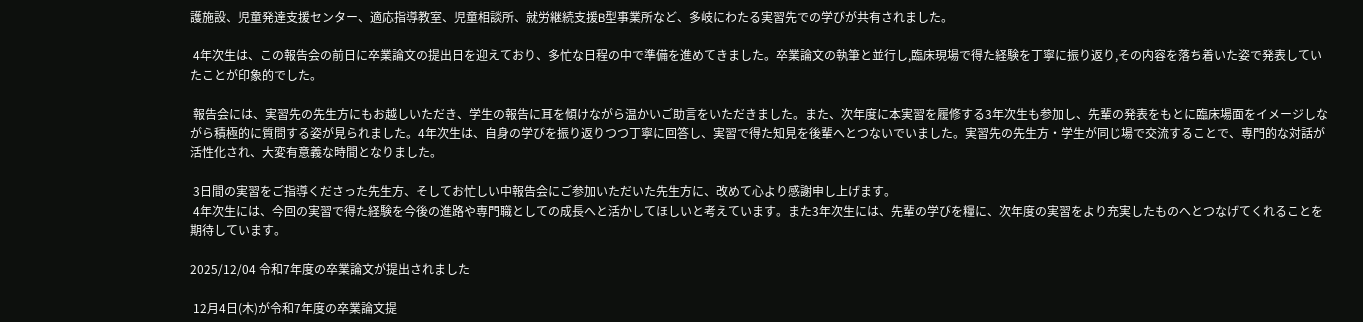護施設、児童発達支援センター、適応指導教室、児童相談所、就労継続支援B型事業所など、多岐にわたる実習先での学びが共有されました。

 4年次生は、この報告会の前日に卒業論文の提出日を迎えており、多忙な日程の中で準備を進めてきました。卒業論文の執筆と並行し,臨床現場で得た経験を丁寧に振り返り,その内容を落ち着いた姿で発表していたことが印象的でした。

 報告会には、実習先の先生方にもお越しいただき、学生の報告に耳を傾けながら温かいご助言をいただきました。また、次年度に本実習を履修する3年次生も参加し、先輩の発表をもとに臨床場面をイメージしながら積極的に質問する姿が見られました。4年次生は、自身の学びを振り返りつつ丁寧に回答し、実習で得た知見を後輩へとつないでいました。実習先の先生方・学生が同じ場で交流することで、専門的な対話が活性化され、大変有意義な時間となりました。

 3日間の実習をご指導くださった先生方、そしてお忙しい中報告会にご参加いただいた先生方に、改めて心より感謝申し上げます。
 4年次生には、今回の実習で得た経験を今後の進路や専門職としての成長へと活かしてほしいと考えています。また3年次生には、先輩の学びを糧に、次年度の実習をより充実したものへとつなげてくれることを期待しています。

2025/12/04 令和7年度の卒業論文が提出されました

 12月4日(木)が令和7年度の卒業論文提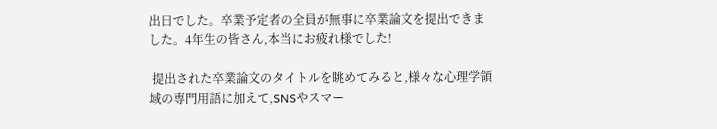出日でした。卒業予定者の全員が無事に卒業論文を提出できました。4年生の皆さん,本当にお疲れ様でした!

 提出された卒業論文のタイトルを眺めてみると,様々な心理学領域の専門用語に加えて,SNSやスマー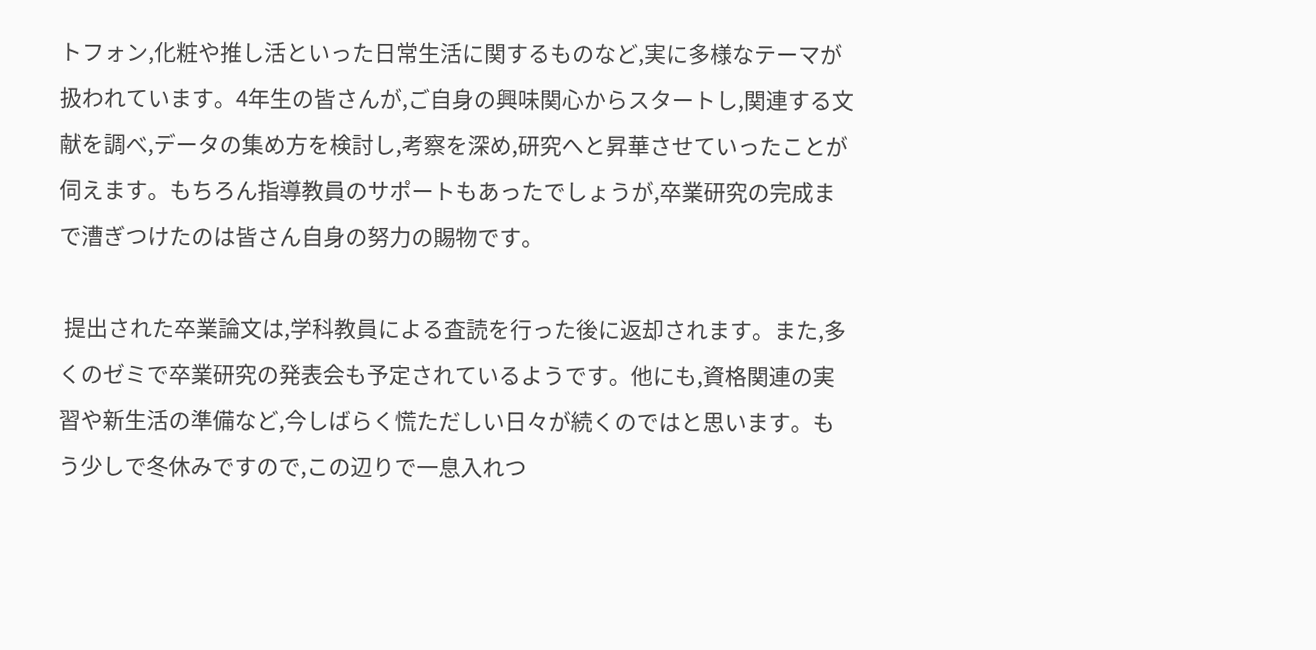トフォン,化粧や推し活といった日常生活に関するものなど,実に多様なテーマが扱われています。4年生の皆さんが,ご自身の興味関心からスタートし,関連する文献を調べ,データの集め方を検討し,考察を深め,研究へと昇華させていったことが伺えます。もちろん指導教員のサポートもあったでしょうが,卒業研究の完成まで漕ぎつけたのは皆さん自身の努力の賜物です。

 提出された卒業論文は,学科教員による査読を行った後に返却されます。また,多くのゼミで卒業研究の発表会も予定されているようです。他にも,資格関連の実習や新生活の準備など,今しばらく慌ただしい日々が続くのではと思います。もう少しで冬休みですので,この辺りで一息入れつ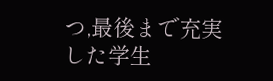つ,最後まで充実した学生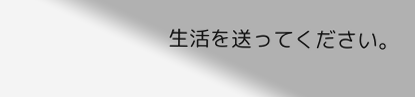生活を送ってください。